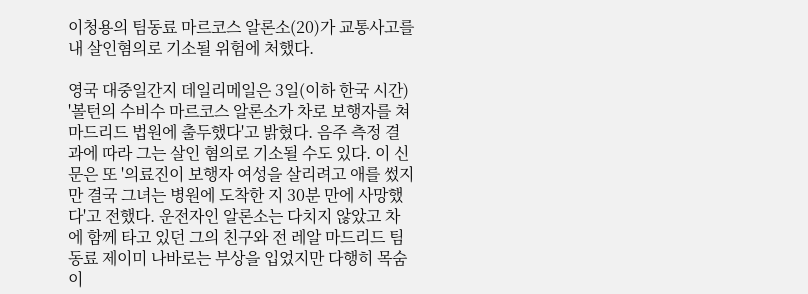이청용의 팀동료 마르코스 알론소(20)가 교통사고를 내 살인혐의로 기소될 위험에 처했다.

영국 대중일간지 데일리메일은 3일(이하 한국 시간) '볼턴의 수비수 마르코스 알론소가 차로 보행자를 쳐 마드리드 법원에 출두했다'고 밝혔다. 음주 측정 결과에 따라 그는 살인 혐의로 기소될 수도 있다. 이 신문은 또 '의료진이 보행자 여성을 살리려고 애를 썼지만 결국 그녀는 병원에 도착한 지 30분 만에 사망했다'고 전했다. 운전자인 알론소는 다치지 않았고 차에 함께 타고 있던 그의 친구와 전 레알 마드리드 팀동료 제이미 나바로는 부상을 입었지만 다행히 목숨이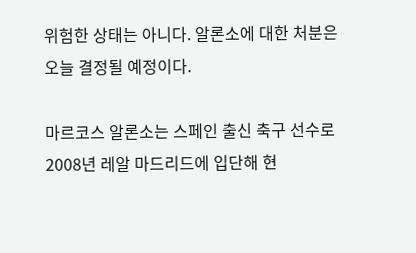위험한 상태는 아니다. 알론소에 대한 처분은 오늘 결정될 예정이다.

마르코스 알론소는 스페인 출신 축구 선수로 2008년 레알 마드리드에 입단해 현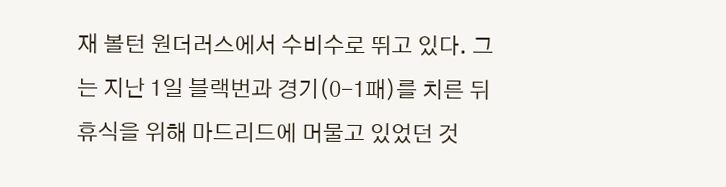재 볼턴 원더러스에서 수비수로 뛰고 있다. 그는 지난 1일 블랙번과 경기(0-1패)를 치른 뒤 휴식을 위해 마드리드에 머물고 있었던 것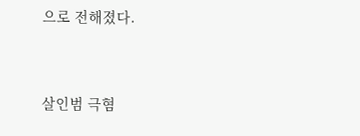으로 전해졌다.


살인범 극혐